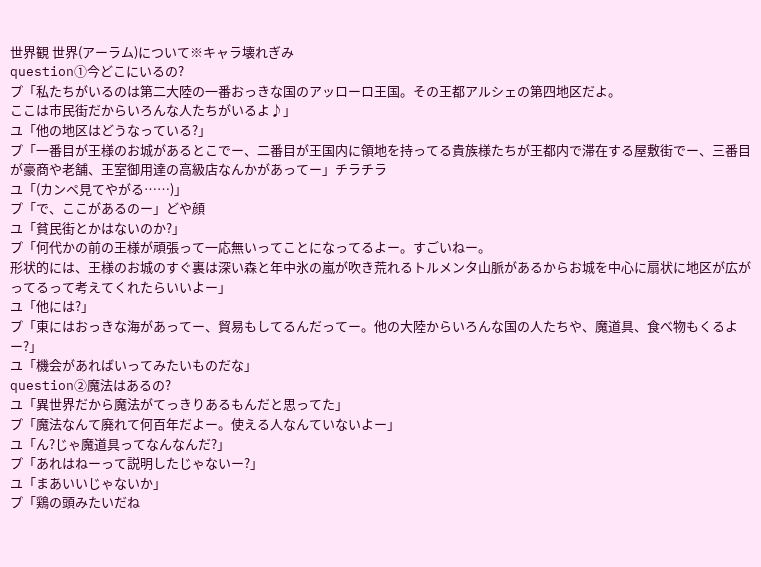世界観 世界(アーラム)について※キャラ壊れぎみ
question①今どこにいるの?
プ「私たちがいるのは第二大陸の一番おっきな国のアッローロ王国。その王都アルシェの第四地区だよ。
ここは市民街だからいろんな人たちがいるよ♪」
ユ「他の地区はどうなっている?」
プ「一番目が王様のお城があるとこでー、二番目が王国内に領地を持ってる貴族様たちが王都内で滞在する屋敷街でー、三番目が豪商や老舗、王室御用達の高級店なんかがあってー」チラチラ
ユ「(カンペ見てやがる……)」
プ「で、ここがあるのー」どや顔
ユ「貧民街とかはないのか?」
プ「何代かの前の王様が頑張って一応無いってことになってるよー。すごいねー。
形状的には、王様のお城のすぐ裏は深い森と年中氷の嵐が吹き荒れるトルメンタ山脈があるからお城を中心に扇状に地区が広がってるって考えてくれたらいいよー」
ユ「他には?」
プ「東にはおっきな海があってー、貿易もしてるんだってー。他の大陸からいろんな国の人たちや、魔道具、食べ物もくるよー?」
ユ「機会があればいってみたいものだな」
question②魔法はあるの?
ユ「異世界だから魔法がてっきりあるもんだと思ってた」
プ「魔法なんて廃れて何百年だよー。使える人なんていないよー」
ユ「ん?じゃ魔道具ってなんなんだ?」
プ「あれはねーって説明したじゃないー?」
ユ「まあいいじゃないか」
プ「鶏の頭みたいだね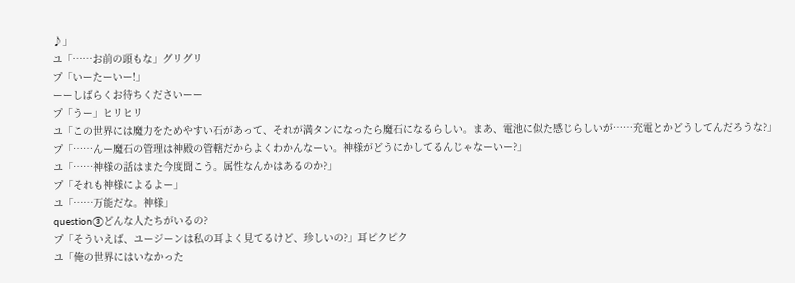♪」
ユ「……お前の頭もな」グリグリ
プ「いーたーいー!」
ーーしばらくお待ちくださいーー
プ「うー」ヒリヒリ
ユ「この世界には魔力をためやすい石があって、それが満タンになったら魔石になるらしい。まあ、電池に似た感じらしいが……充電とかどうしてんだろうな?」
プ「……んー魔石の管理は神殿の管轄だからよくわかんなーい。神様がどうにかしてるんじゃなーいー?」
ユ「……神様の話はまた今度聞こう。属性なんかはあるのか?」
プ「それも神様によるよー」
ユ「……万能だな。神様」
question③どんな人たちがいるの?
プ「そういえば、ユージーンは私の耳よく見てるけど、珍しいの?」耳ピクピク
ユ「俺の世界にはいなかった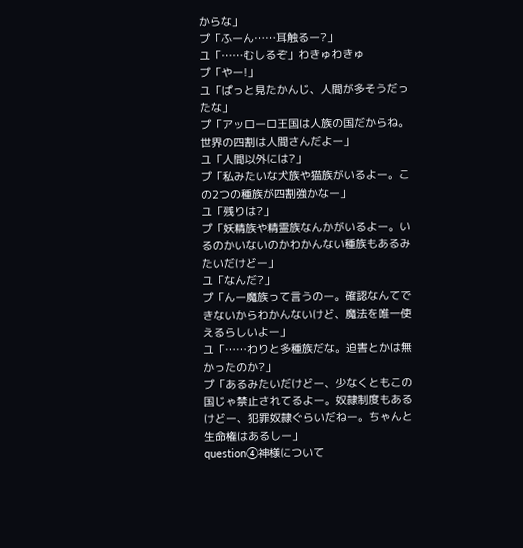からな」
プ「ふーん……耳触るー?」
ユ「……むしるぞ」わきゅわきゅ
プ「やー!」
ユ「ぱっと見たかんじ、人間が多そうだったな」
プ「アッローロ王国は人族の国だからね。世界の四割は人間さんだよー」
ユ「人間以外には?」
プ「私みたいな犬族や猫族がいるよー。この2つの種族が四割強かなー」
ユ「残りは?」
プ「妖精族や精霊族なんかがいるよー。いるのかいないのかわかんない種族もあるみたいだけどー」
ユ「なんだ?」
プ「んー魔族って言うのー。確認なんてできないからわかんないけど、魔法を唯一使えるらしいよー」
ユ「……わりと多種族だな。迫害とかは無かったのか?」
プ「あるみたいだけどー、少なくともこの国じゃ禁止されてるよー。奴隷制度もあるけどー、犯罪奴隷ぐらいだねー。ちゃんと生命権はあるしー」
question④神様について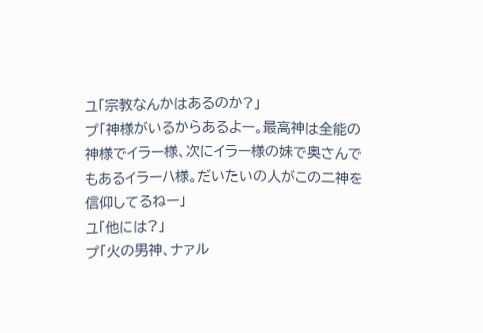ユ「宗教なんかはあるのか?」
プ「神様がいるからあるよー。最高神は全能の神様でイラー様、次にイラー様の妹で奥さんでもあるイラーハ様。だいたいの人がこの二神を信仰してるねー」
ユ「他には?」
プ「火の男神、ナァル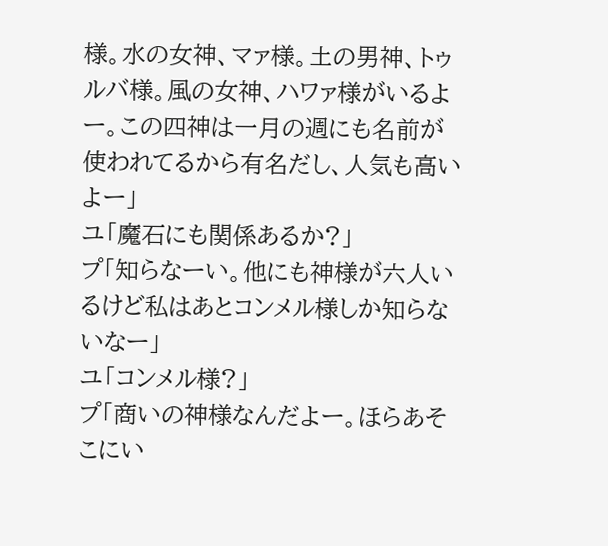様。水の女神、マァ様。土の男神、トゥルバ様。風の女神、ハワァ様がいるよー。この四神は一月の週にも名前が使われてるから有名だし、人気も高いよー」
ユ「魔石にも関係あるか?」
プ「知らなーい。他にも神様が六人いるけど私はあとコンメル様しか知らないなー」
ユ「コンメル様?」
プ「商いの神様なんだよー。ほらあそこにい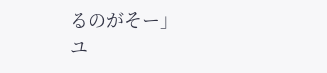るのがそー」
ユ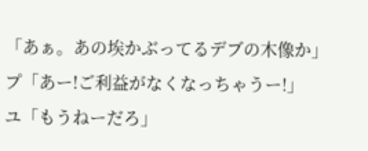「あぁ。あの埃かぶってるデブの木像か」
プ「あー!ご利益がなくなっちゃうー!」
ユ「もうねーだろ」